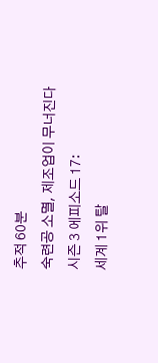추적 60분
숙련공 소멸, 제조업이 무너진다
시즌 3 에피소드 17:
세계 1위 탈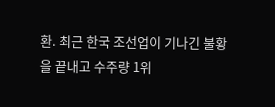환. 최근 한국 조선업이 기나긴 불황을 끝내고 수주량 1위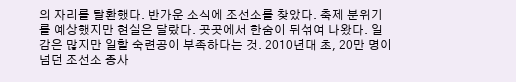의 자리를 탈환했다. 반가운 소식에 조선소를 찾았다. 축제 분위기를 예상했지만 현실은 달랐다. 곳곳에서 한숨이 뒤섞여 나왔다. 일감은 많지만 일할 숙련공이 부족하다는 것. 2010년대 초, 20만 명이 넘던 조선소 종사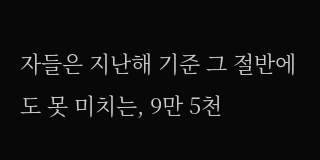자들은 지난해 기준 그 절반에도 못 미치는, 9만 5천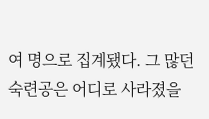여 명으로 집계됐다. 그 많던 숙련공은 어디로 사라졌을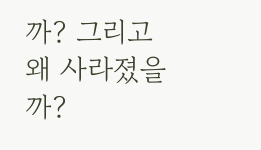까? 그리고 왜 사라졌을까?